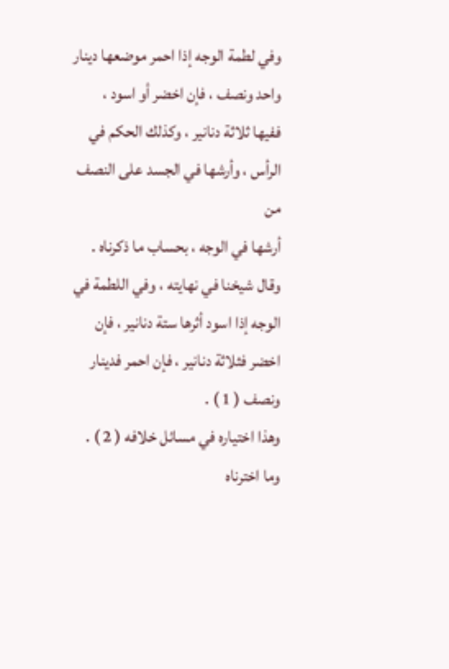وفي لطمة الوجه إذا احمر موضعها دينار واحد ونصف ، فإن اخضر أو اسود ،
ففيها ثلاثة دنانير ، وكذلك الحكم في الرأس ، وأرشها في الجسد على النصف من
أرشها في الوجه ، بحساب ما ذكرناه .
وقال شيخنا في نهايته ، وفي اللطمة في الوجه إذا اسود أثرها ستة دنانير ، فإن
اخضر فثلاثة دنانير ، فإن احمر فدينار ونصف ( 1 ) .
وهذا اختياره في مسائل خلافه ( 2 ) .
وما اخترناه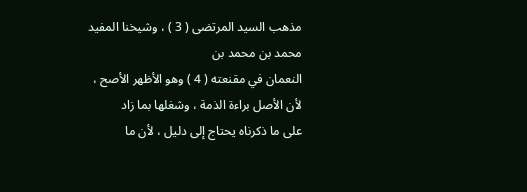مذهب السيد المرتضى ( 3 ) ، وشيخنا المفيد محمد بن محمد بن
النعمان في مقنعته ( 4 ) وهو الأظهر الأصح ، لأن الأصل براءة الذمة ، وشغلها بما زاد
على ما ذكرناه يحتاج إلى دليل ، لأن ما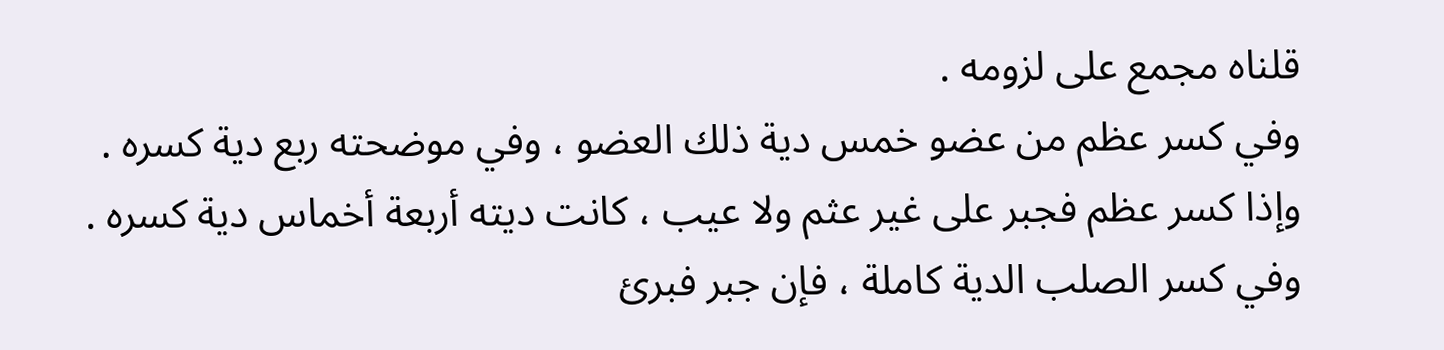قلناه مجمع على لزومه .
وفي كسر عظم من عضو خمس دية ذلك العضو ، وفي موضحته ربع دية كسره .
وإذا كسر عظم فجبر على غير عثم ولا عيب ، كانت ديته أربعة أخماس دية كسره .
وفي كسر الصلب الدية كاملة ، فإن جبر فبرئ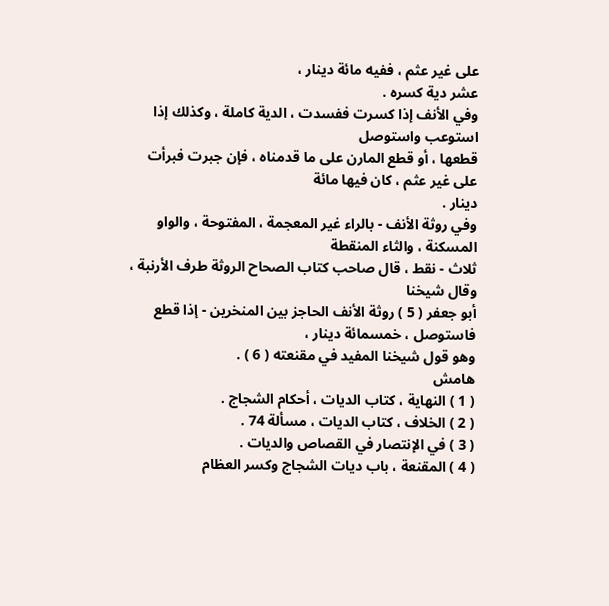على غير عثم ، ففيه مائة دينار ،
عشر دية كسره .
وفي الأنف إذا كسرت ففسدت ، الدية كاملة ، وكذلك إذا استوعب واستوصل
قطعها ، أو قطع المارن على ما قدمناه ، فإن جبرت فبرأت على غير عثم ، كان فيها مائة
دينار .
وفي روثة الأنف - بالراء غير المعجمة ، المفتوحة ، والواو المسكنة ، والثاء المنقطة
ثلاث - نقط ، قال صاحب كتاب الصحاح الروثة طرف الأرنبة ، وقال شيخنا
أبو جعفر ( 5 ) روثة الأنف الحاجز بين المنخرين - إذا قطع فاستوصل ، خمسمائة دينار ،
وهو قول شيخنا المفيد في مقنعته ( 6 ) .
هامش
( 1 ) النهاية ، كتاب الديات ، أحكام الشجاج .
( 2 ) الخلاف ، كتاب الديات ، مسألة 74 .
( 3 ) في الإنتصار في القصاص والديات .
( 4 ) المقنعة ، باب ديات الشجاج وكسر العظام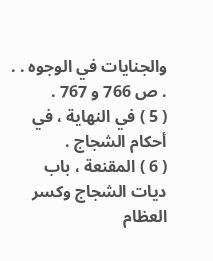والجنايات في الوجوه . . . ص 766 و 767 .
( 5 ) في النهاية ، في أحكام الشجاج .
( 6 ) المقنعة ، باب ديات الشجاج وكسر العظام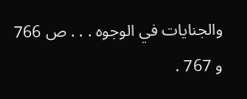والجنايات في الوجوه . . . ص 766 و 767 .